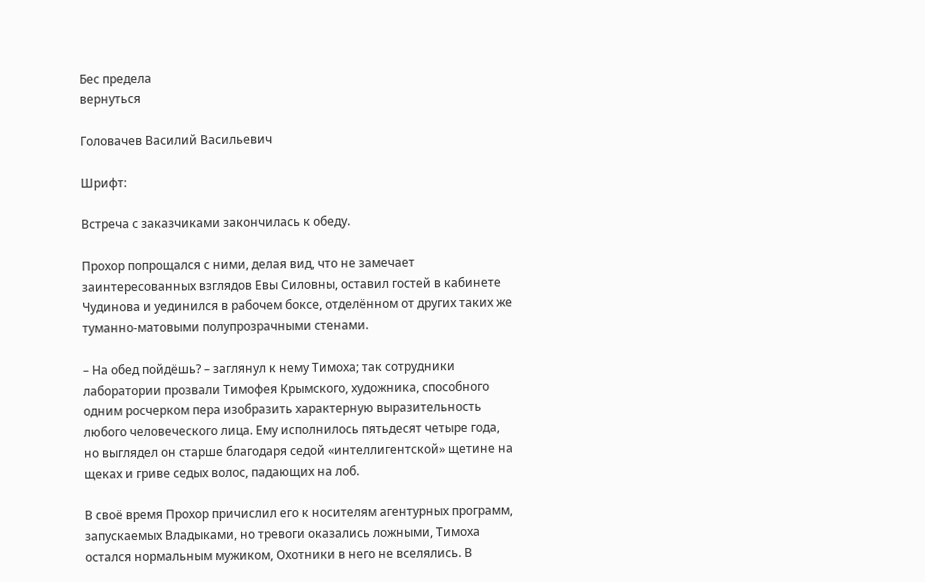Бес предела
вернуться

Головачев Василий Васильевич

Шрифт:

Встреча с заказчиками закончилась к обеду.

Прохор попрощался с ними, делая вид, что не замечает заинтересованных взглядов Евы Силовны, оставил гостей в кабинете Чудинова и уединился в рабочем боксе, отделённом от других таких же туманно-матовыми полупрозрачными стенами.

– На обед пойдёшь? – заглянул к нему Тимоха; так сотрудники лаборатории прозвали Тимофея Крымского, художника, способного одним росчерком пера изобразить характерную выразительность любого человеческого лица. Ему исполнилось пятьдесят четыре года, но выглядел он старше благодаря седой «интеллигентской» щетине на щеках и гриве седых волос, падающих на лоб.

В своё время Прохор причислил его к носителям агентурных программ, запускаемых Владыками, но тревоги оказались ложными, Тимоха остался нормальным мужиком, Охотники в него не вселялись. В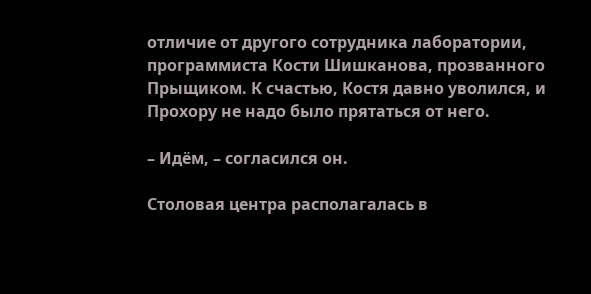отличие от другого сотрудника лаборатории, программиста Кости Шишканова, прозванного Прыщиком. К счастью, Костя давно уволился, и Прохору не надо было прятаться от него.

– Идём, – согласился он.

Столовая центра располагалась в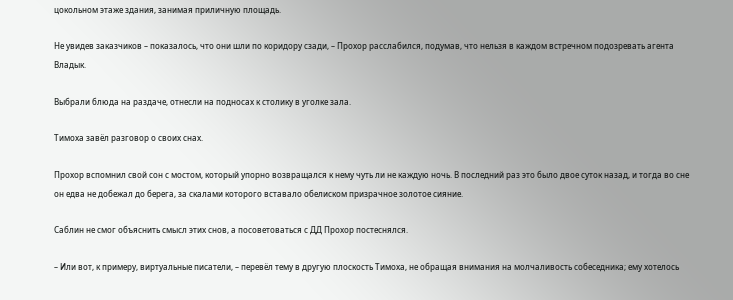цокольном этаже здания, занимая приличную площадь.

Не увидев заказчиков – показалось, что они шли по коридору сзади, – Прохор расслабился, подумав, что нельзя в каждом встречном подозревать агента Владык.

Выбрали блюда на раздаче, отнесли на подносах к столику в уголке зала.

Тимоха завёл разговор о своих снах.

Прохор вспомнил свой сон с мостом, который упорно возвращался к нему чуть ли не каждую ночь. В последний раз это было двое суток назад, и тогда во сне он едва не добежал до берега, за скалами которого вставало обелиском призрачное золотое сияние.

Саблин не смог объяснить смысл этих снов, а посоветоваться с ДД Прохор постеснялся.

– Или вот, к примеру, виртуальные писатели, – перевёл тему в другую плоскость Тимоха, не обращая внимания на молчаливость собеседника; ему хотелось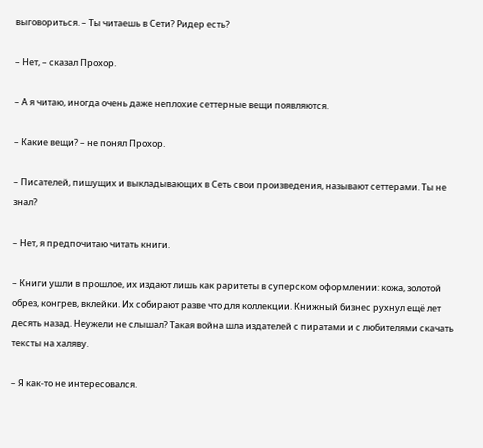выговориться. – Ты читаешь в Сети? Ридер есть?

– Нет, – сказал Прохор.

– А я читаю, иногда очень даже неплохие сеттерные вещи появляются.

– Какие вещи? – не понял Прохор.

– Писателей, пишущих и выкладывающих в Сеть свои произведения, называют сеттерами. Ты не знал?

– Нет, я предпочитаю читать книги.

– Книги ушли в прошлое, их издают лишь как раритеты в суперском оформлении: кожа, золотой обрез, конгрев, вклейки. Их собирают разве что для коллекции. Книжный бизнес рухнул ещё лет десять назад. Неужели не слышал? Такая война шла издателей с пиратами и с любителями скачать тексты на халяву.

– Я как-то не интересовался.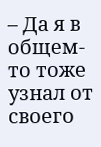– Да я в общем-то тоже узнал от своего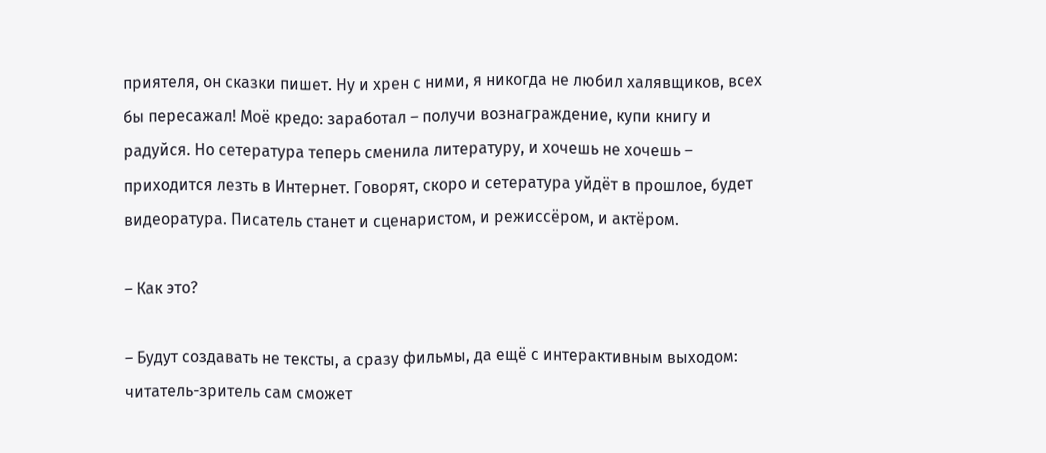приятеля, он сказки пишет. Ну и хрен с ними, я никогда не любил халявщиков, всех бы пересажал! Моё кредо: заработал – получи вознаграждение, купи книгу и радуйся. Но сетература теперь сменила литературу, и хочешь не хочешь – приходится лезть в Интернет. Говорят, скоро и сетература уйдёт в прошлое, будет видеоратура. Писатель станет и сценаристом, и режиссёром, и актёром.

– Как это?

– Будут создавать не тексты, а сразу фильмы, да ещё с интерактивным выходом: читатель-зритель сам сможет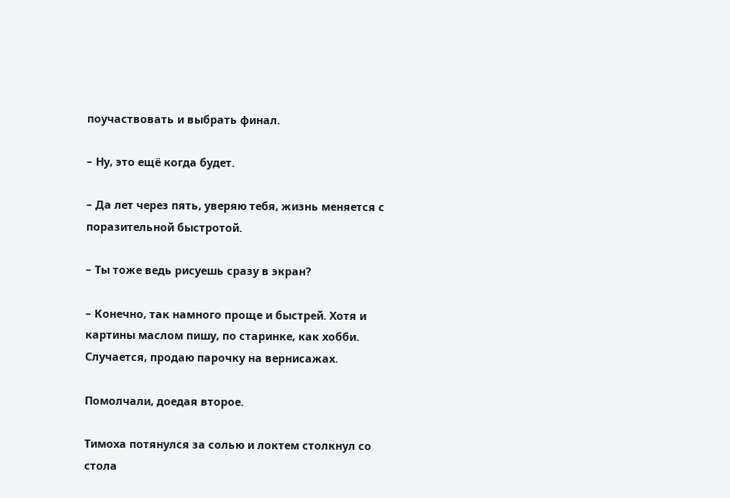поучаствовать и выбрать финал.

– Ну, это ещё когда будет.

– Да лет через пять, уверяю тебя, жизнь меняется с поразительной быстротой.

– Ты тоже ведь рисуешь сразу в экран?

– Конечно, так намного проще и быстрей. Хотя и картины маслом пишу, по старинке, как хобби. Случается, продаю парочку на вернисажах.

Помолчали, доедая второе.

Тимоха потянулся за солью и локтем столкнул со стола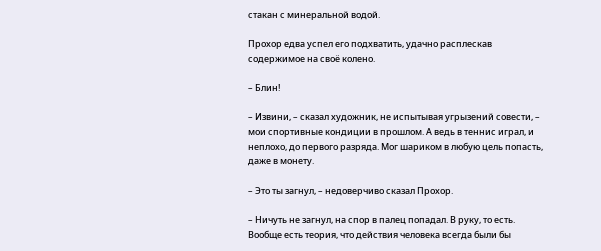стакан с минеральной водой.

Прохор едва успел его подхватить, удачно расплескав содержимое на своё колено.

– Блин!

– Извини, – сказал художник, не испытывая угрызений совести, – мои спортивные кондиции в прошлом. А ведь в теннис играл, и неплохо, до первого разряда. Мог шариком в любую цель попасть, даже в монету.

– Это ты загнул, – недоверчиво сказал Прохор.

– Ничуть не загнул, на спор в палец попадал. В руку, то есть. Вообще есть теория, что действия человека всегда были бы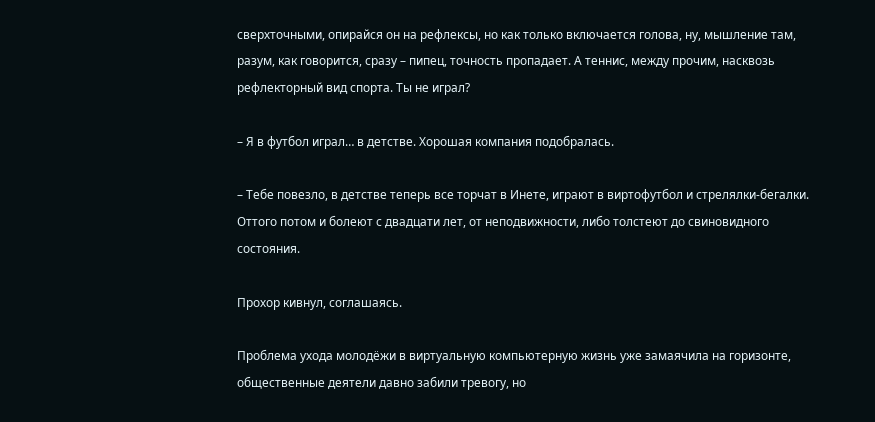сверхточными, опирайся он на рефлексы, но как только включается голова, ну, мышление там, разум, как говорится, сразу – пипец, точность пропадает. А теннис, между прочим, насквозь рефлекторный вид спорта. Ты не играл?

– Я в футбол играл… в детстве. Хорошая компания подобралась.

– Тебе повезло, в детстве теперь все торчат в Инете, играют в виртофутбол и стрелялки-бегалки. Оттого потом и болеют с двадцати лет, от неподвижности, либо толстеют до свиновидного состояния.

Прохор кивнул, соглашаясь.

Проблема ухода молодёжи в виртуальную компьютерную жизнь уже замаячила на горизонте, общественные деятели давно забили тревогу, но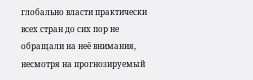глобально власти практически всех стран до сих пор не обращали на неё внимания, несмотря на прогнозируемый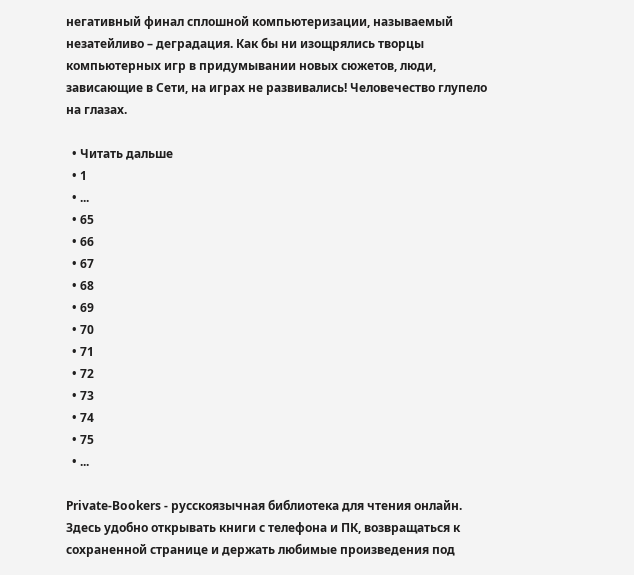негативный финал сплошной компьютеризации, называемый незатейливо – деградация. Как бы ни изощрялись творцы компьютерных игр в придумывании новых сюжетов, люди, зависающие в Сети, на играх не развивались! Человечество глупело на глазах.

  • Читать дальше
  • 1
  • ...
  • 65
  • 66
  • 67
  • 68
  • 69
  • 70
  • 71
  • 72
  • 73
  • 74
  • 75
  • ...

Private-Bookers - русскоязычная библиотека для чтения онлайн. Здесь удобно открывать книги с телефона и ПК, возвращаться к сохраненной странице и держать любимые произведения под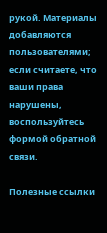рукой. Материалы добавляются пользователями; если считаете, что ваши права нарушены, воспользуйтесь формой обратной связи.

Полезные ссылки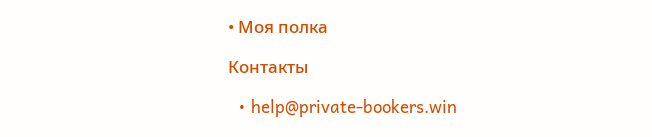• Моя полка

Контакты

  • help@private-bookers.win